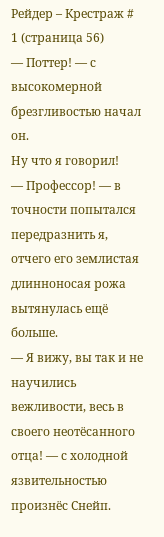Рейдер – Крестраж # 1 (страница 56)
— Поттер! — с высокомерной брезгливостью начал он.
Ну что я говорил!
— Профессор! — в точности попытался передразнить я, отчего его землистая длинноносая рожа вытянулась ещё больше.
— Я вижу, вы так и не научились вежливости, весь в своего неотёсанного отца! — с холодной язвительностью произнёс Снейп.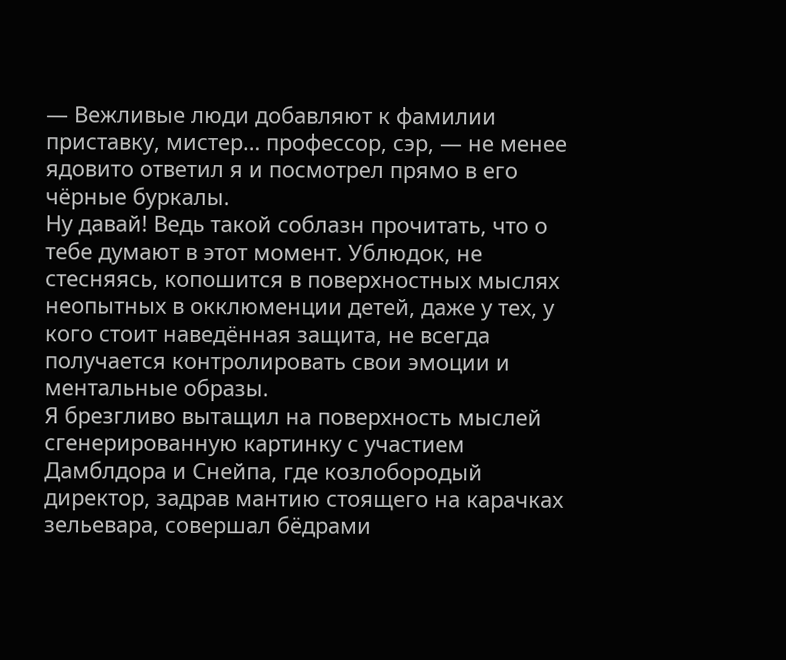— Вежливые люди добавляют к фамилии приставку, мистер… профессор, сэр, — не менее ядовито ответил я и посмотрел прямо в его чёрные буркалы.
Ну давай! Ведь такой соблазн прочитать, что о тебе думают в этот момент. Ублюдок, не стесняясь, копошится в поверхностных мыслях неопытных в окклюменции детей, даже у тех, у кого стоит наведённая защита, не всегда получается контролировать свои эмоции и ментальные образы.
Я брезгливо вытащил на поверхность мыслей сгенерированную картинку с участием Дамблдора и Снейпа, где козлобородый директор, задрав мантию стоящего на карачках зельевара, совершал бёдрами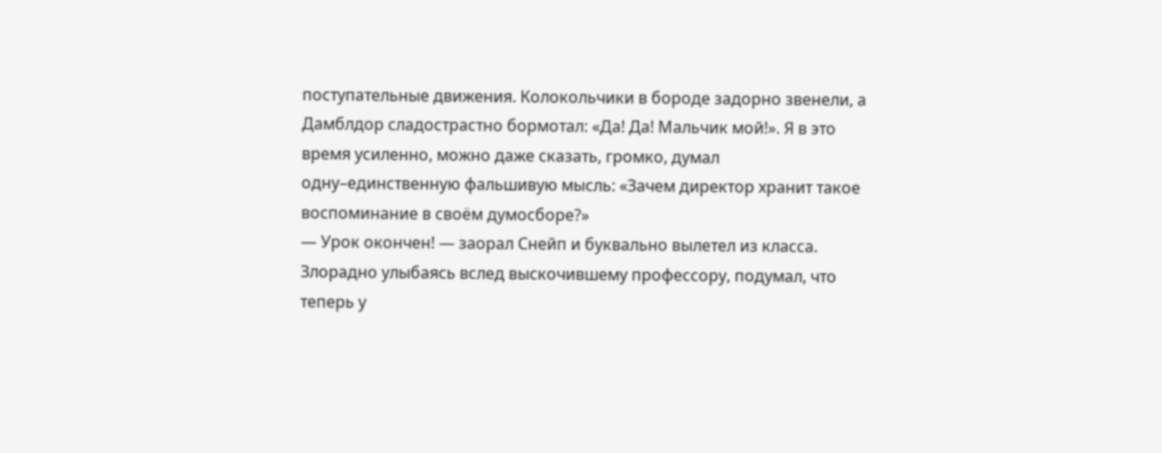поступательные движения. Колокольчики в бороде задорно звенели, а Дамблдор сладострастно бормотал: «Да! Да! Мальчик мой!». Я в это время усиленно, можно даже сказать, громко, думал одну–единственную фальшивую мысль: «Зачем директор хранит такое воспоминание в своём думосборе?»
— Урок окончен! — заорал Снейп и буквально вылетел из класса.
Злорадно улыбаясь вслед выскочившему профессору, подумал, что теперь у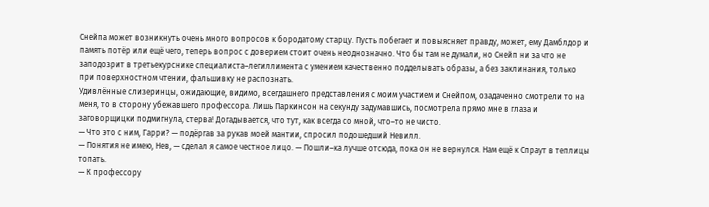Снейпа может возникнуть очень много вопросов к бородатому старцу. Пусть побегает и повыясняет правду, может, ему Дамблдор и память потёр или ещё чего, теперь вопрос с доверием стоит очень неоднозначно. Что бы там не думали, но Снейп ни за что не заподозрит в третьекурснике специалиста–легиллимента с умением качественно подделывать образы, а без заклинания, только при поверхностном чтении, фальшивку не распознать.
Удивлённые слизеринцы, ожидающие, видимо, всегдашнего представления с моим участием и Снейпом, озадаченно смотрели то на меня, то в сторону убежавшего профессора. Лишь Паркинсон на секунду задумавшись, посмотрела прямо мне в глаза и заговорщицки подмигнула, стерва! Догадывается, что тут, как всегда со мной, что–то не чисто.
— Что это с ним, Гарри? — подёргав за рукав моей мантии, спросил подошедший Невилл.
— Понятия не имею, Нев, — сделал я самое честное лицо. — Пошли–ка лучше отсюда, пока он не вернулся. Нам ещё к Спраут в теплицы топать.
— К профессору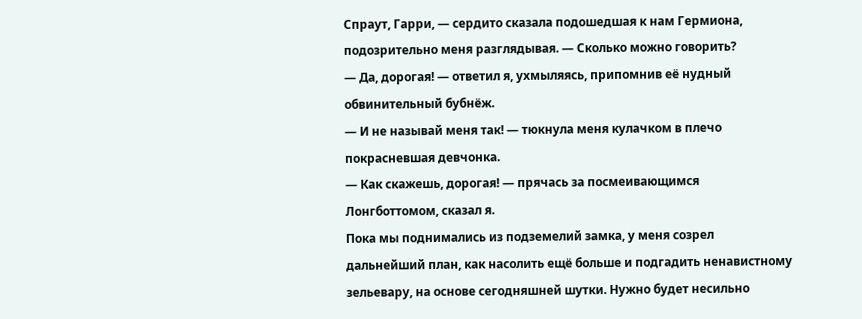Спраут, Гарри, — сердито сказала подошедшая к нам Гермиона, подозрительно меня разглядывая. — Сколько можно говорить?
— Да, дорогая! — ответил я, ухмыляясь, припомнив её нудный обвинительный бубнёж.
— И не называй меня так! — тюкнула меня кулачком в плечо покрасневшая девчонка.
— Как скажешь, дорогая! — прячась за посмеивающимся Лонгботтомом, сказал я.
Пока мы поднимались из подземелий замка, у меня созрел дальнейший план, как насолить ещё больше и подгадить ненавистному зельевару, на основе сегодняшней шутки. Нужно будет несильно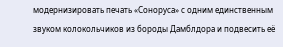модернизировать печать «Соноруса» с одним единственным звуком колокольчиков из бороды Дамблдора и подвесить её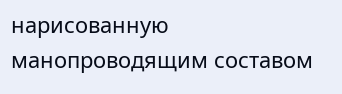нарисованную манопроводящим составом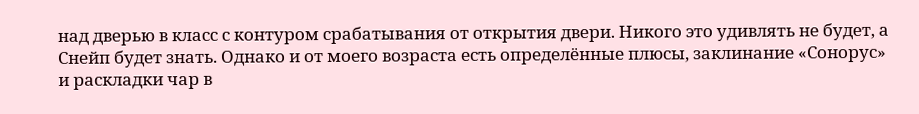над дверью в класс с контуром срабатывания от открытия двери. Никого это удивлять не будет, а Снейп будет знать. Однако и от моего возраста есть определённые плюсы, заклинание «Сонорус» и раскладки чар в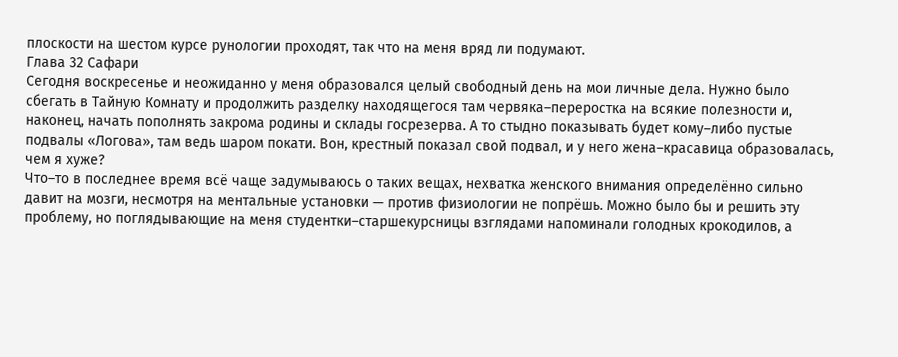плоскости на шестом курсе рунологии проходят, так что на меня вряд ли подумают.
Глава 32 Сафари
Сегодня воскресенье и неожиданно у меня образовался целый свободный день на мои личные дела. Нужно было сбегать в Тайную Комнату и продолжить разделку находящегося там червяка–переростка на всякие полезности и, наконец, начать пополнять закрома родины и склады госрезерва. А то стыдно показывать будет кому–либо пустые подвалы «Логова», там ведь шаром покати. Вон, крестный показал свой подвал, и у него жена–красавица образовалась, чем я хуже?
Что–то в последнее время всё чаще задумываюсь о таких вещах, нехватка женского внимания определённо сильно давит на мозги, несмотря на ментальные установки — против физиологии не попрёшь. Можно было бы и решить эту проблему, но поглядывающие на меня студентки–старшекурсницы взглядами напоминали голодных крокодилов, а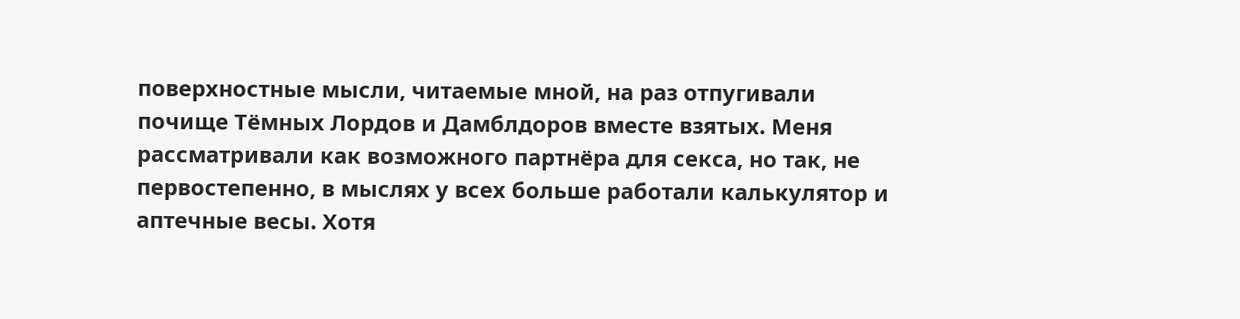поверхностные мысли, читаемые мной, на раз отпугивали почище Тёмных Лордов и Дамблдоров вместе взятых. Меня рассматривали как возможного партнёра для секса, но так, не первостепенно, в мыслях у всех больше работали калькулятор и аптечные весы. Хотя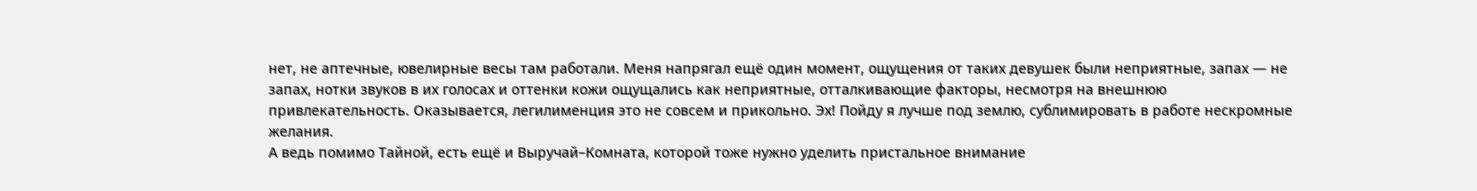нет, не аптечные, ювелирные весы там работали. Меня напрягал ещё один момент, ощущения от таких девушек были неприятные, запах — не запах, нотки звуков в их голосах и оттенки кожи ощущались как неприятные, отталкивающие факторы, несмотря на внешнюю привлекательность. Оказывается, легилименция это не совсем и прикольно. Эх! Пойду я лучше под землю, сублимировать в работе нескромные желания.
А ведь помимо Тайной, есть ещё и Выручай–Комната, которой тоже нужно уделить пристальное внимание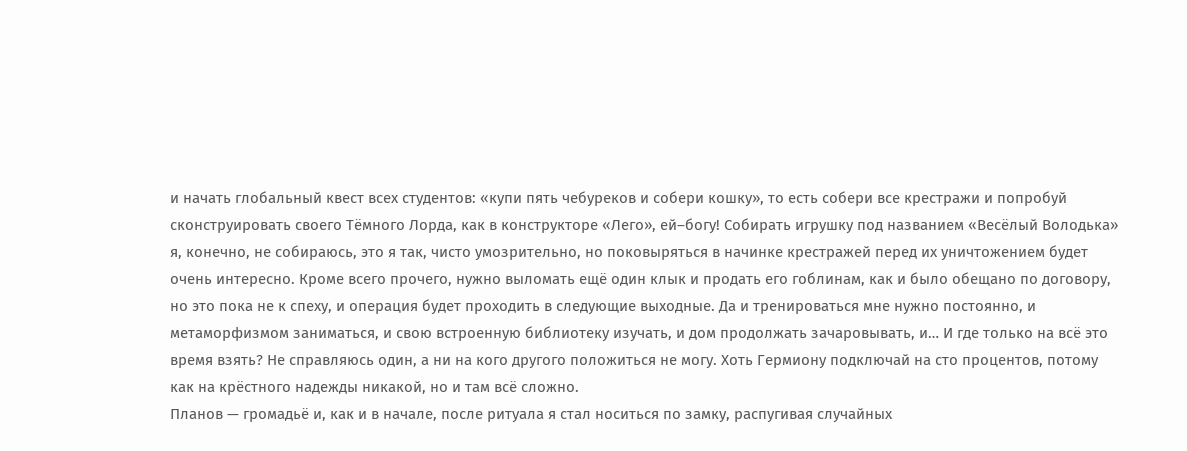и начать глобальный квест всех студентов: «купи пять чебуреков и собери кошку», то есть собери все крестражи и попробуй сконструировать своего Тёмного Лорда, как в конструкторе «Лего», ей–богу! Собирать игрушку под названием «Весёлый Володька» я, конечно, не собираюсь, это я так, чисто умозрительно, но поковыряться в начинке крестражей перед их уничтожением будет очень интересно. Кроме всего прочего, нужно выломать ещё один клык и продать его гоблинам, как и было обещано по договору, но это пока не к спеху, и операция будет проходить в следующие выходные. Да и тренироваться мне нужно постоянно, и метаморфизмом заниматься, и свою встроенную библиотеку изучать, и дом продолжать зачаровывать, и… И где только на всё это время взять? Не справляюсь один, а ни на кого другого положиться не могу. Хоть Гермиону подключай на сто процентов, потому как на крёстного надежды никакой, но и там всё сложно.
Планов — громадьё и, как и в начале, после ритуала я стал носиться по замку, распугивая случайных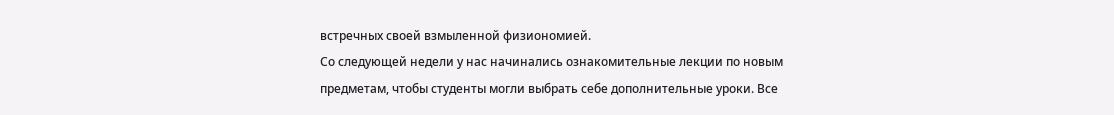встречных своей взмыленной физиономией.
Со следующей недели у нас начинались ознакомительные лекции по новым предметам, чтобы студенты могли выбрать себе дополнительные уроки. Все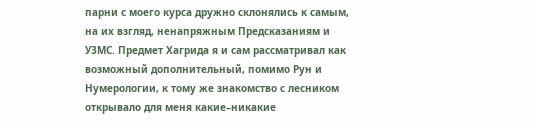парни с моего курса дружно склонялись к самым, на их взгляд, ненапряжным Предсказаниям и УЗМС. Предмет Хагрида я и сам рассматривал как возможный дополнительный, помимо Рун и Нумерологии, к тому же знакомство с лесником открывало для меня какие–никакие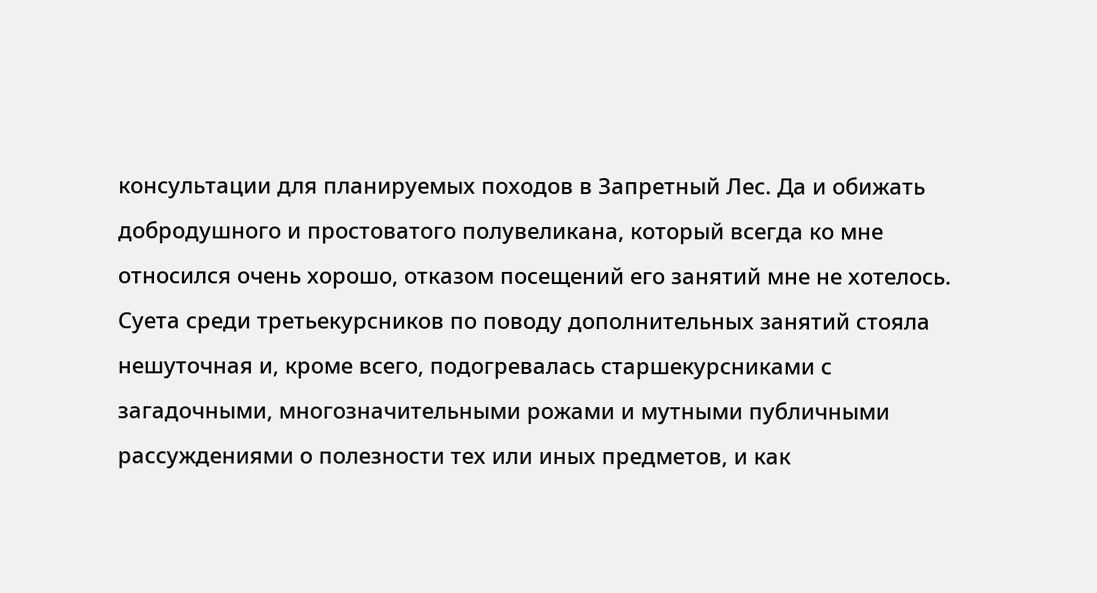консультации для планируемых походов в Запретный Лес. Да и обижать добродушного и простоватого полувеликана, который всегда ко мне относился очень хорошо, отказом посещений его занятий мне не хотелось.
Суета среди третьекурсников по поводу дополнительных занятий стояла нешуточная и, кроме всего, подогревалась старшекурсниками с загадочными, многозначительными рожами и мутными публичными рассуждениями о полезности тех или иных предметов, и как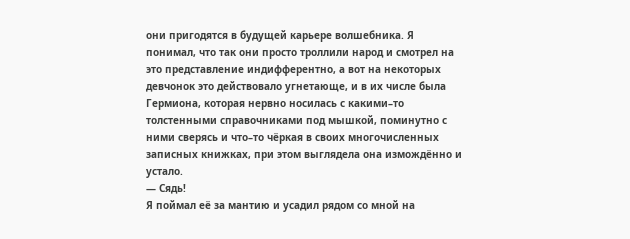они пригодятся в будущей карьере волшебника. Я понимал, что так они просто троллили народ и смотрел на это представление индифферентно, а вот на некоторых девчонок это действовало угнетающе, и в их числе была Гермиона, которая нервно носилась с какими–то толстенными справочниками под мышкой, поминутно с ними сверясь и что–то чёркая в своих многочисленных записных книжках, при этом выглядела она измождённо и устало.
— Сядь!
Я поймал её за мантию и усадил рядом со мной на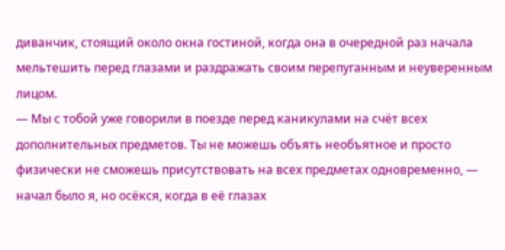диванчик, стоящий около окна гостиной, когда она в очередной раз начала мельтешить перед глазами и раздражать своим перепуганным и неуверенным лицом.
— Мы с тобой уже говорили в поезде перед каникулами на счёт всех дополнительных предметов. Ты не можешь объять необъятное и просто физически не сможешь присутствовать на всех предметах одновременно, — начал было я, но осёкся, когда в её глазах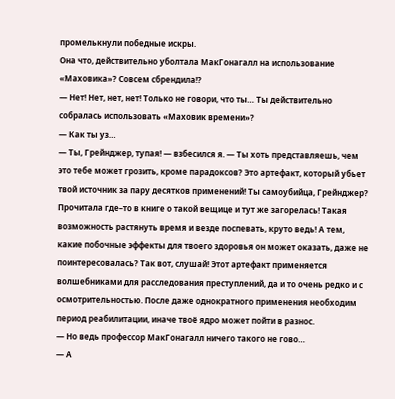промелькнули победные искры.
Она что, действительно уболтала МакГонагалл на использование «Маховика»? Совсем сбрендила!?
— Нет! Нет, нет, нет! Только не говори, что ты… Ты действительно собралась использовать «Маховик времени»?
— Как ты уз…
— Ты, Грейнджер, тупая! — взбесился я. — Ты хоть представляешь, чем это тебе может грозить, кроме парадоксов? Это артефакт, который убьет твой источник за пару десятков применений! Ты самоубийца, Грейнджер? Прочитала где–то в книге о такой вещице и тут же загорелась! Такая возможность растянуть время и везде поспевать, круто ведь! А тем, какие побочные эффекты для твоего здоровья он может оказать, даже не поинтересовалась? Так вот, слушай! Этот артефакт применяется волшебниками для расследования преступлений, да и то очень редко и с осмотрительностью. После даже однократного применения необходим период реабилитации, иначе твоё ядро может пойти в разнос.
— Но ведь профессор МакГонагалл ничего такого не гово…
— А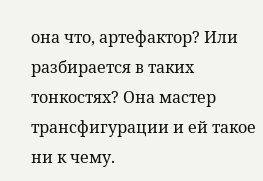она что, артефактор? Или разбирается в таких тонкостях? Она мастер трансфигурации и ей такое ни к чему.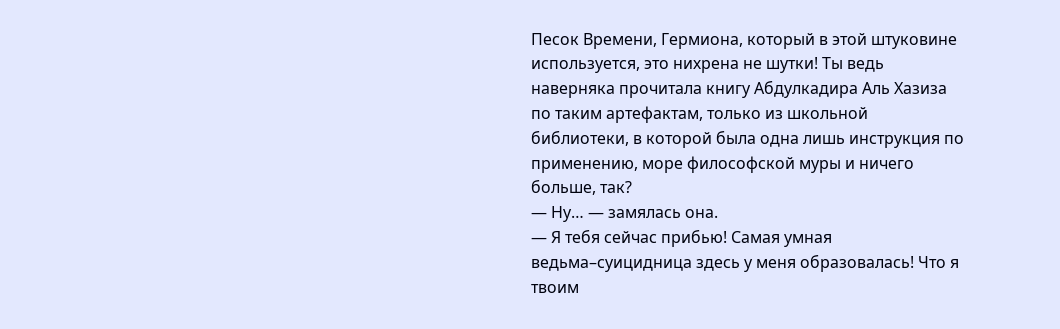Песок Времени, Гермиона, который в этой штуковине используется, это нихрена не шутки! Ты ведь наверняка прочитала книгу Абдулкадира Аль Хазиза по таким артефактам, только из школьной библиотеки, в которой была одна лишь инструкция по применению, море философской муры и ничего больше, так?
— Ну… — замялась она.
— Я тебя сейчас прибью! Самая умная ведьма–суицидница здесь у меня образовалась! Что я твоим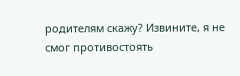родителям скажу? Извините, я не смог противостоять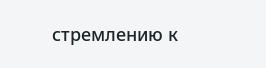стремлению к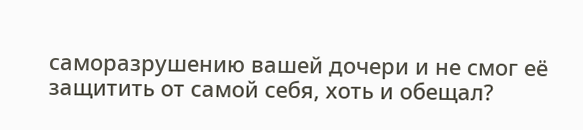саморазрушению вашей дочери и не смог её защитить от самой себя, хоть и обещал?